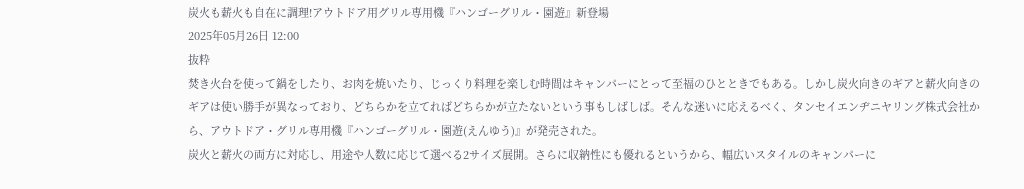炭火も薪火も自在に調理!アウトドア用グリル専用機『ハンゴーグリル・園遊』新登場
2025年05月26日 12:00
抜粋
焚き火台を使って鍋をしたり、お肉を焼いたり、じっくり料理を楽しむ時間はキャンパーにとって至福のひとときでもある。しかし炭火向きのギアと薪火向きのギアは使い勝手が異なっており、どちらかを立てればどちらかが立たないという事もしばしば。そんな迷いに応えるべく、タンセイエンヂニヤリング株式会社から、アウトドア・グリル専用機『ハンゴーグリル・園遊(えんゆう)』が発売された。
炭火と薪火の両方に対応し、用途や人数に応じて選べる2サイズ展開。さらに収納性にも優れるというから、幅広いスタイルのキャンパーに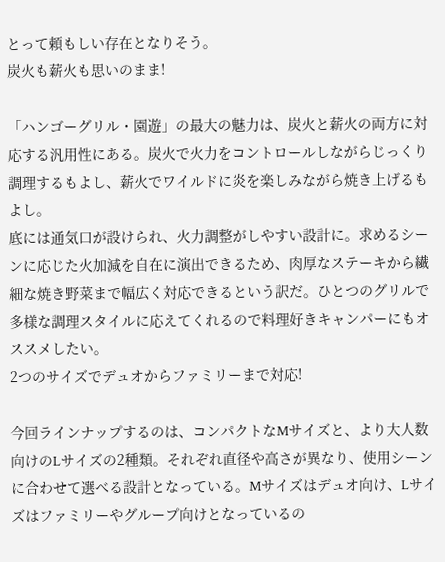とって頼もしい存在となりそう。
炭火も薪火も思いのまま!

「ハンゴーグリル・園遊」の最大の魅力は、炭火と薪火の両方に対応する汎用性にある。炭火で火力をコントロールしながらじっくり調理するもよし、薪火でワイルドに炎を楽しみながら焼き上げるもよし。
底には通気口が設けられ、火力調整がしやすい設計に。求めるシーンに応じた火加減を自在に演出できるため、肉厚なステーキから繊細な焼き野菜まで幅広く対応できるという訳だ。ひとつのグリルで多様な調理スタイルに応えてくれるので料理好きキャンパーにもオススメしたい。
2つのサイズでデュオからファミリーまで対応!

今回ラインナップするのは、コンパクトなMサイズと、より大人数向けのLサイズの2種類。それぞれ直径や高さが異なり、使用シーンに合わせて選べる設計となっている。Mサイズはデュオ向け、Lサイズはファミリーやグループ向けとなっているの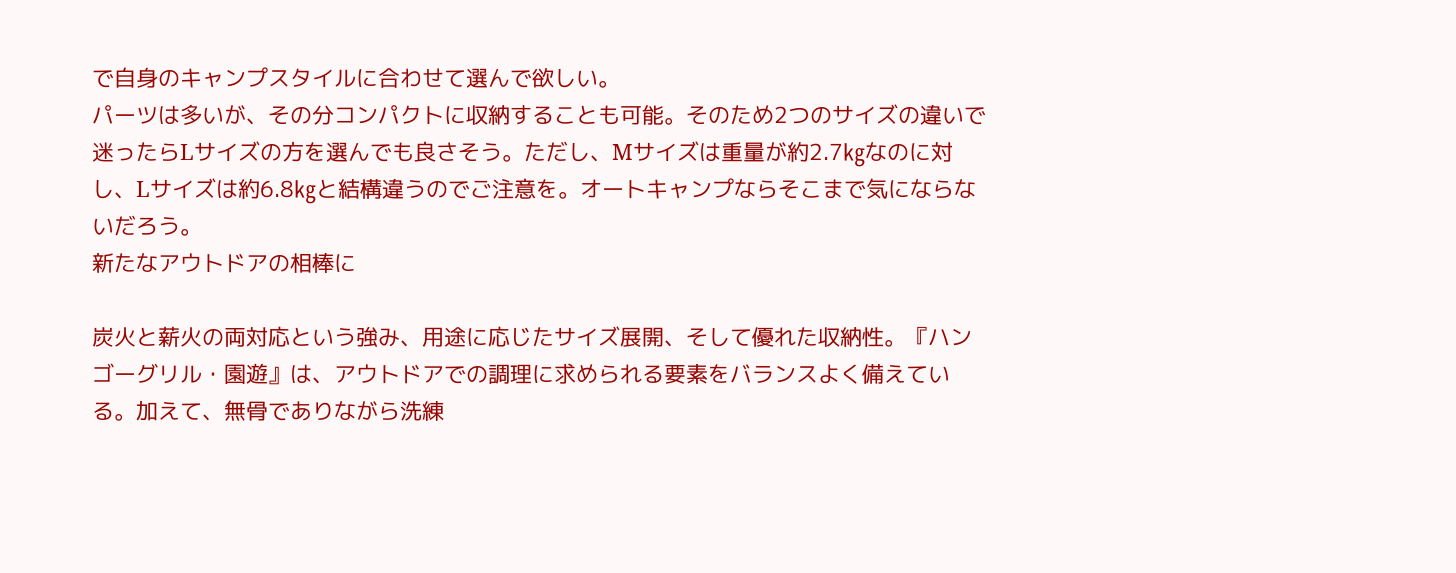で自身のキャンプスタイルに合わせて選んで欲しい。
パーツは多いが、その分コンパクトに収納することも可能。そのため2つのサイズの違いで迷ったらLサイズの方を選んでも良さそう。ただし、Mサイズは重量が約2.7㎏なのに対し、Lサイズは約6.8㎏と結構違うのでご注意を。オートキャンプならそこまで気にならないだろう。
新たなアウトドアの相棒に

炭火と薪火の両対応という強み、用途に応じたサイズ展開、そして優れた収納性。『ハンゴーグリル・園遊』は、アウトドアでの調理に求められる要素をバランスよく備えている。加えて、無骨でありながら洗練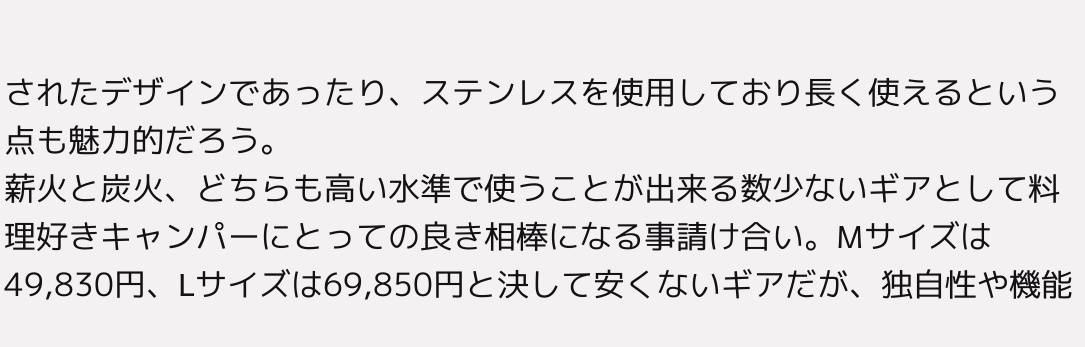されたデザインであったり、ステンレスを使用しており長く使えるという点も魅力的だろう。
薪火と炭火、どちらも高い水準で使うことが出来る数少ないギアとして料理好きキャンパーにとっての良き相棒になる事請け合い。Mサイズは49,830円、Lサイズは69,850円と決して安くないギアだが、独自性や機能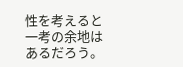性を考えると一考の余地はあるだろう。